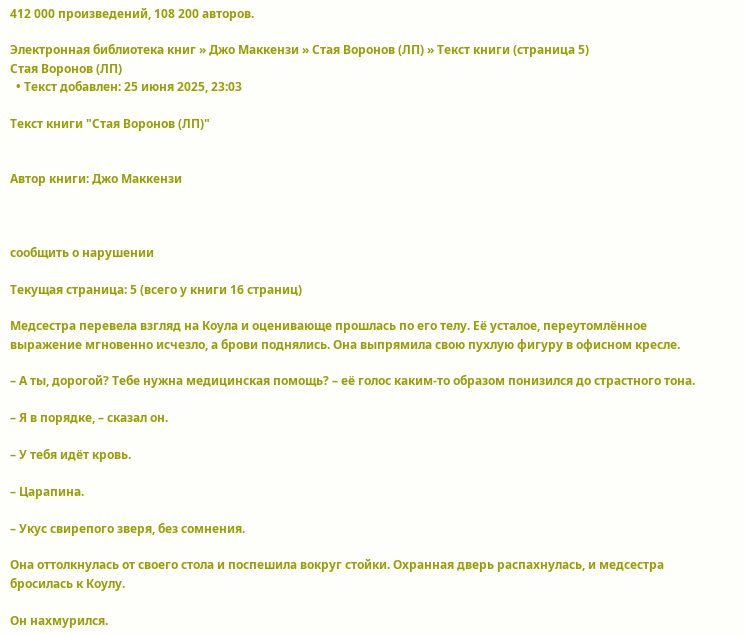412 000 произведений, 108 200 авторов.

Электронная библиотека книг » Джо Маккензи » Стая Воронов (ЛП) » Текст книги (страница 5)
Стая Воронов (ЛП)
  • Текст добавлен: 25 июня 2025, 23:03

Текст книги "Стая Воронов (ЛП)"


Автор книги: Джо Маккензи



сообщить о нарушении

Текущая страница: 5 (всего у книги 16 страниц)

Медсестра перевела взгляд на Коула и оценивающе прошлась по его телу. Её усталое, переутомлённое выражение мгновенно исчезло, а брови поднялись. Она выпрямила свою пухлую фигуру в офисном кресле.

– А ты, дорогой? Тебе нужна медицинская помощь? – её голос каким-то образом понизился до страстного тона.

– Я в порядке, – сказал он.

– У тебя идёт кровь.

– Царапина.

– Укус свирепого зверя, без сомнения.

Она оттолкнулась от своего стола и поспешила вокруг стойки. Охранная дверь распахнулась, и медсестра бросилась к Коулу.

Он нахмурился.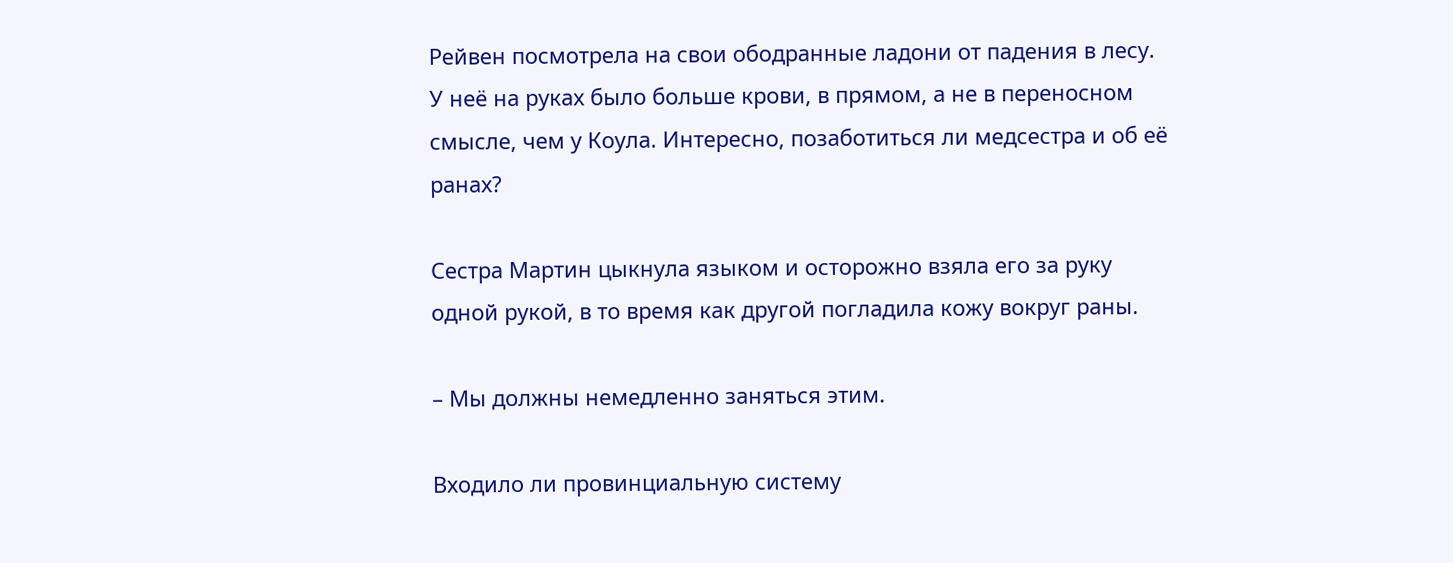Рейвен посмотрела на свои ободранные ладони от падения в лесу. У неё на руках было больше крови, в прямом, а не в переносном смысле, чем у Коула. Интересно, позаботиться ли медсестра и об её ранах?

Сестра Мартин цыкнула языком и осторожно взяла его за руку одной рукой, в то время как другой погладила кожу вокруг раны.

– Мы должны немедленно заняться этим.

Входило ли провинциальную систему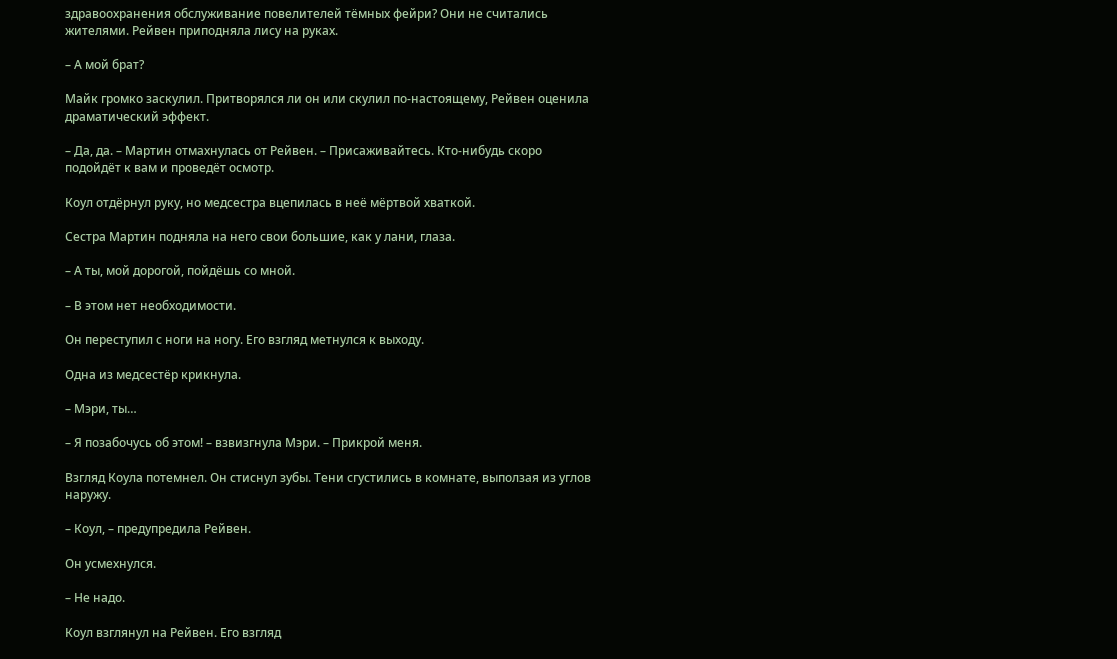здравоохранения обслуживание повелителей тёмных фейри? Они не считались жителями. Рейвен приподняла лису на руках.

– А мой брат?

Майк громко заскулил. Притворялся ли он или скулил по-настоящему, Рейвен оценила драматический эффект.

– Да, да. – Мартин отмахнулась от Рейвен. – Присаживайтесь. Кто-нибудь скоро подойдёт к вам и проведёт осмотр.

Коул отдёрнул руку, но медсестра вцепилась в неё мёртвой хваткой.

Сестра Мартин подняла на него свои большие, как у лани, глаза.

– А ты, мой дорогой, пойдёшь со мной.

– В этом нет необходимости.

Он переступил с ноги на ногу. Его взгляд метнулся к выходу.

Одна из медсестёр крикнула.

– Мэри, ты…

– Я позабочусь об этом! – взвизгнула Мэри. – Прикрой меня.

Взгляд Коула потемнел. Он стиснул зубы. Тени сгустились в комнате, выползая из углов наружу.

– Коул, – предупредила Рейвен.

Он усмехнулся.

– Не надо.

Коул взглянул на Рейвен. Его взгляд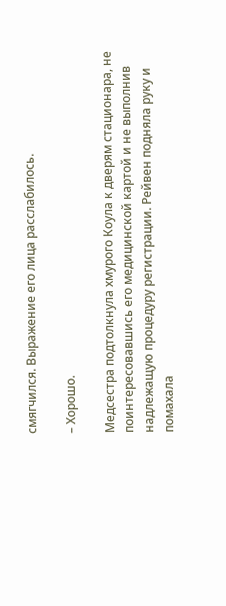смягчился. Выражение его лица расслабилось.

– Хорошо.

Медсестра подтолкнула хмурого Коула к дверям стационара, не поинтересовавшись его медицинской картой и не выполнив надлежащую процедуру регистрации. Рейвен подняла руку и помахала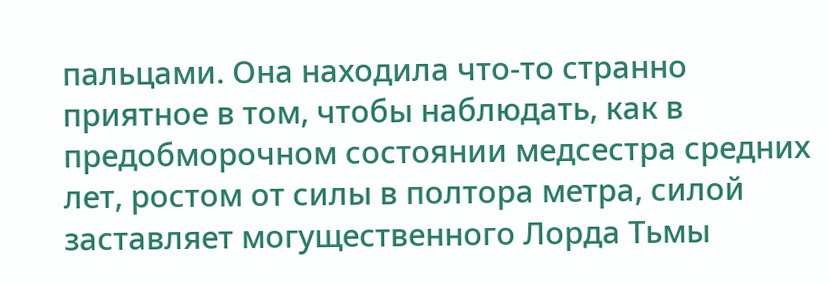пальцами. Она находила что-то странно приятное в том, чтобы наблюдать, как в предобморочном состоянии медсестра средних лет, ростом от силы в полтора метра, силой заставляет могущественного Лорда Тьмы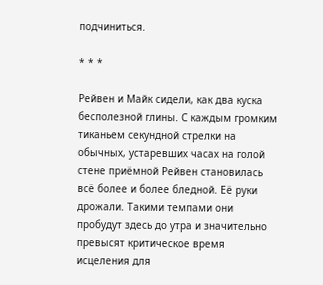подчиниться.

* * *

Рейвен и Майк сидели, как два куска бесполезной глины. С каждым громким тиканьем секундной стрелки на обычных, устаревших часах на голой стене приёмной Рейвен становилась всё более и более бледной. Её руки дрожали. Такими темпами они пробудут здесь до утра и значительно превысят критическое время исцеления для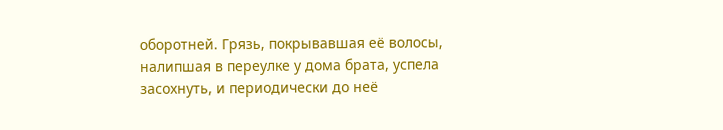оборотней. Грязь, покрывавшая её волосы, налипшая в переулке у дома брата, успела засохнуть, и периодически до неё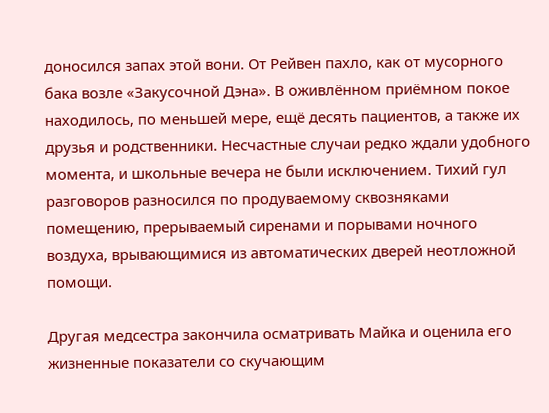доносился запах этой вони. От Рейвен пахло, как от мусорного бака возле «Закусочной Дэна». В оживлённом приёмном покое находилось, по меньшей мере, ещё десять пациентов, а также их друзья и родственники. Несчастные случаи редко ждали удобного момента, и школьные вечера не были исключением. Тихий гул разговоров разносился по продуваемому сквозняками помещению, прерываемый сиренами и порывами ночного воздуха, врывающимися из автоматических дверей неотложной помощи.

Другая медсестра закончила осматривать Майка и оценила его жизненные показатели со скучающим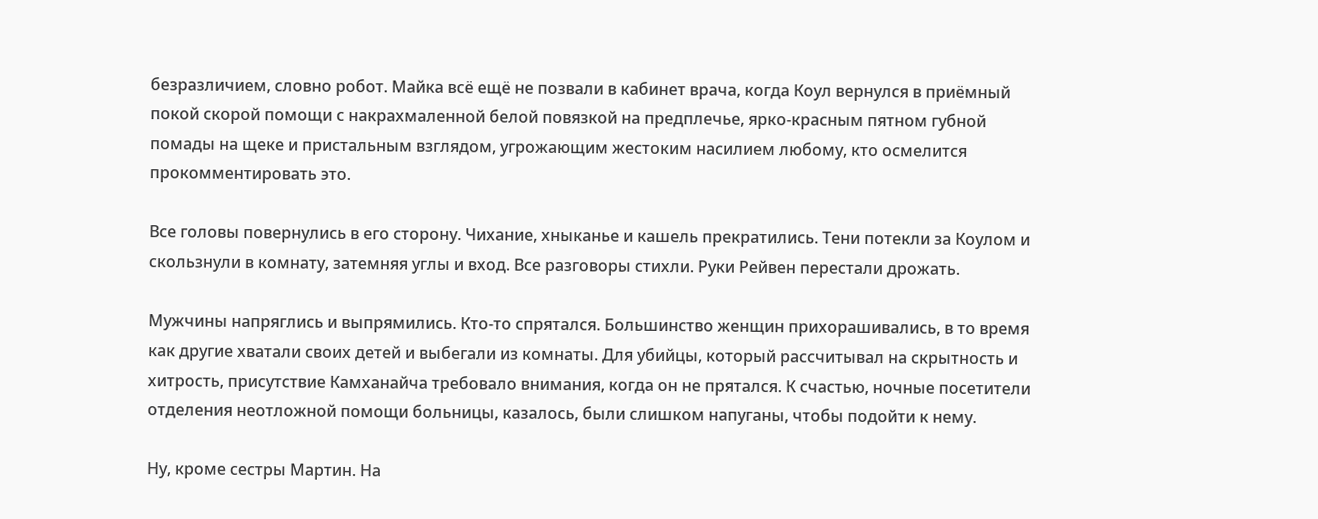безразличием, словно робот. Майка всё ещё не позвали в кабинет врача, когда Коул вернулся в приёмный покой скорой помощи с накрахмаленной белой повязкой на предплечье, ярко-красным пятном губной помады на щеке и пристальным взглядом, угрожающим жестоким насилием любому, кто осмелится прокомментировать это.

Все головы повернулись в его сторону. Чихание, хныканье и кашель прекратились. Тени потекли за Коулом и скользнули в комнату, затемняя углы и вход. Все разговоры стихли. Руки Рейвен перестали дрожать.

Мужчины напряглись и выпрямились. Кто-то спрятался. Большинство женщин прихорашивались, в то время как другие хватали своих детей и выбегали из комнаты. Для убийцы, который рассчитывал на скрытность и хитрость, присутствие Камханайча требовало внимания, когда он не прятался. К счастью, ночные посетители отделения неотложной помощи больницы, казалось, были слишком напуганы, чтобы подойти к нему.

Ну, кроме сестры Мартин. На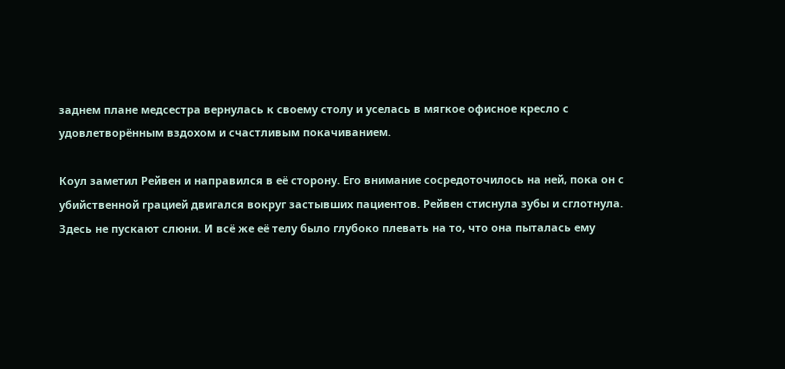заднем плане медсестра вернулась к своему столу и уселась в мягкое офисное кресло с удовлетворённым вздохом и счастливым покачиванием.

Коул заметил Рейвен и направился в её сторону. Его внимание сосредоточилось на ней, пока он с убийственной грацией двигался вокруг застывших пациентов. Рейвен стиснула зубы и сглотнула. Здесь не пускают слюни. И всё же её телу было глубоко плевать на то, что она пыталась ему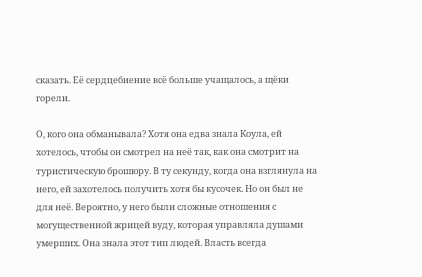сказать. Её сердцебиение всё больше учащалось, а щёки горели.

О, кого она обманывала? Хотя она едва знала Коула, ей хотелось, чтобы он смотрел на неё так, как она смотрит на туристическую брошюру. В ту секунду, когда она взглянула на него, ей захотелось получить хотя бы кусочек. Но он был не для неё. Вероятно, у него были сложные отношения с могущественной жрицей вуду, которая управляла душами умерших. Она знала этот тип людей. Власть всегда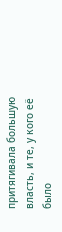притягивала большую власть, и те, у кого её было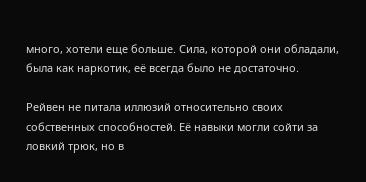много, хотели еще больше. Сила, которой они обладали, была как наркотик, её всегда было не достаточно.

Рейвен не питала иллюзий относительно своих собственных способностей. Её навыки могли сойти за ловкий трюк, но в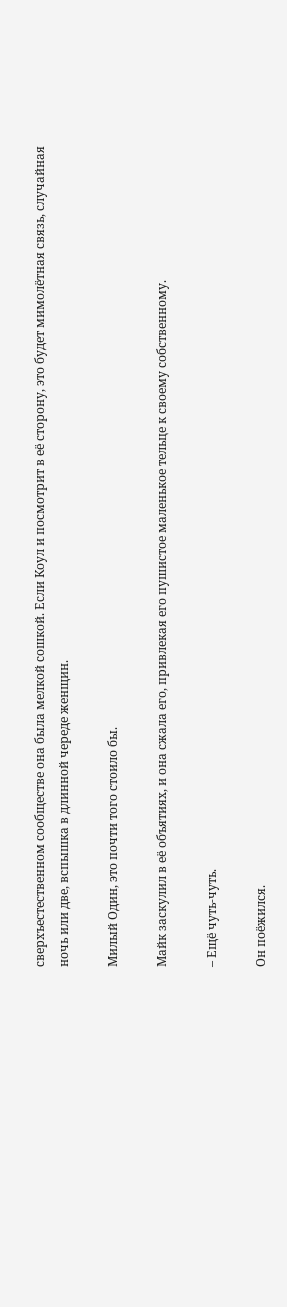сверхъестественном сообществе она была мелкой сошкой. Если Коул и посмотрит в её сторону, это будет мимолётная связь, случайная ночь или две, вспышка в длинной череде женщин.

Милый Один, это почти того стоило бы.

Майк заскулил в её объятиях, и она сжала его, привлекая его пушистое маленькое тельце к своему собственному.

– Ещё чуть-чуть.

Он поёжился.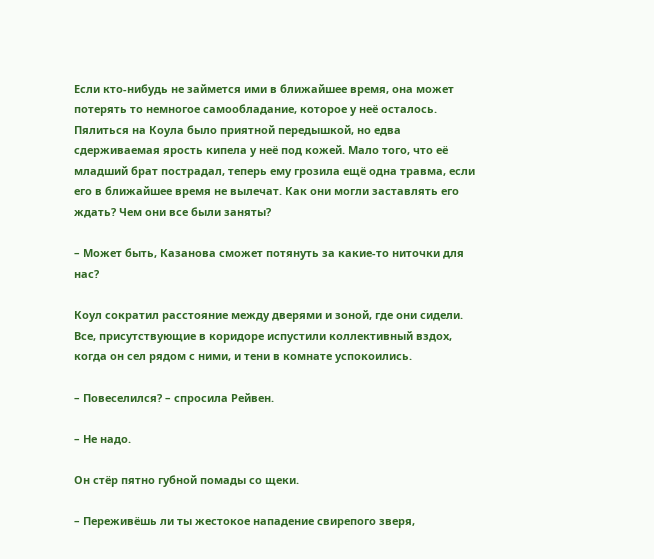Если кто-нибудь не займется ими в ближайшее время, она может потерять то немногое самообладание, которое у неё осталось. Пялиться на Коула было приятной передышкой, но едва сдерживаемая ярость кипела у неё под кожей. Мало того, что её младший брат пострадал, теперь ему грозила ещё одна травма, если его в ближайшее время не вылечат. Как они могли заставлять его ждать? Чем они все были заняты?

– Может быть, Казанова сможет потянуть за какие-то ниточки для нас?

Коул сократил расстояние между дверями и зоной, где они сидели. Все, присутствующие в коридоре испустили коллективный вздох, когда он сел рядом с ними, и тени в комнате успокоились.

– Повеселился? – спросила Рейвен.

– Не надо.

Он стёр пятно губной помады со щеки.

– Переживёшь ли ты жестокое нападение свирепого зверя,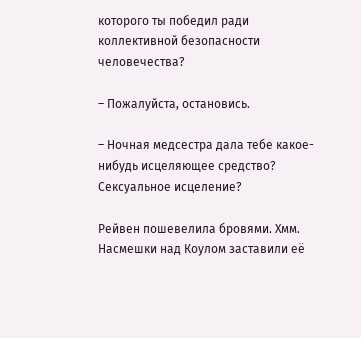которого ты победил ради коллективной безопасности человечества?

– Пожалуйста, остановись.

– Ночная медсестра дала тебе какое-нибудь исцеляющее средство? Сексуальное исцеление?

Рейвен пошевелила бровями. Хмм. Насмешки над Коулом заставили её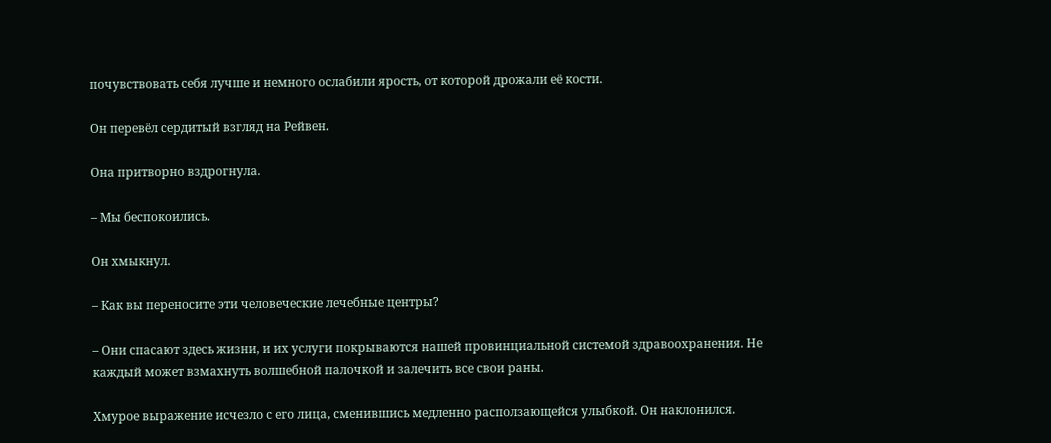почувствовать себя лучше и немного ослабили ярость, от которой дрожали её кости.

Он перевёл сердитый взгляд на Рейвен.

Она притворно вздрогнула.

– Мы беспокоились.

Он хмыкнул.

– Как вы переносите эти человеческие лечебные центры?

– Они спасают здесь жизни, и их услуги покрываются нашей провинциальной системой здравоохранения. Не каждый может взмахнуть волшебной палочкой и залечить все свои раны.

Хмурое выражение исчезло с его лица, сменившись медленно расползающейся улыбкой. Он наклонился.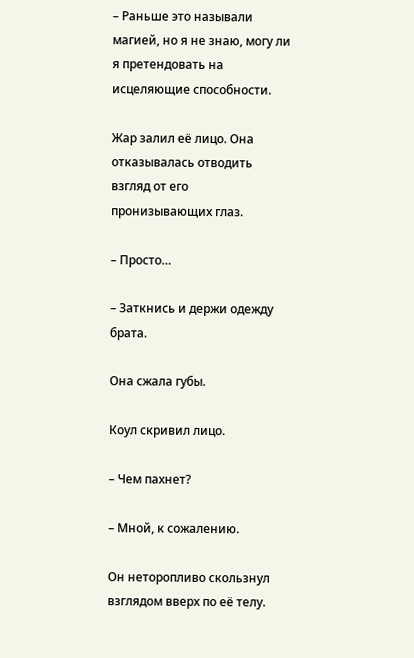– Раньше это называли магией, но я не знаю, могу ли я претендовать на исцеляющие способности.

Жар залил её лицо. Она отказывалась отводить взгляд от его пронизывающих глаз.

– Просто…

– Заткнись и держи одежду брата.

Она сжала губы.

Коул скривил лицо.

– Чем пахнет?

– Мной, к сожалению.

Он неторопливо скользнул взглядом вверх по её телу.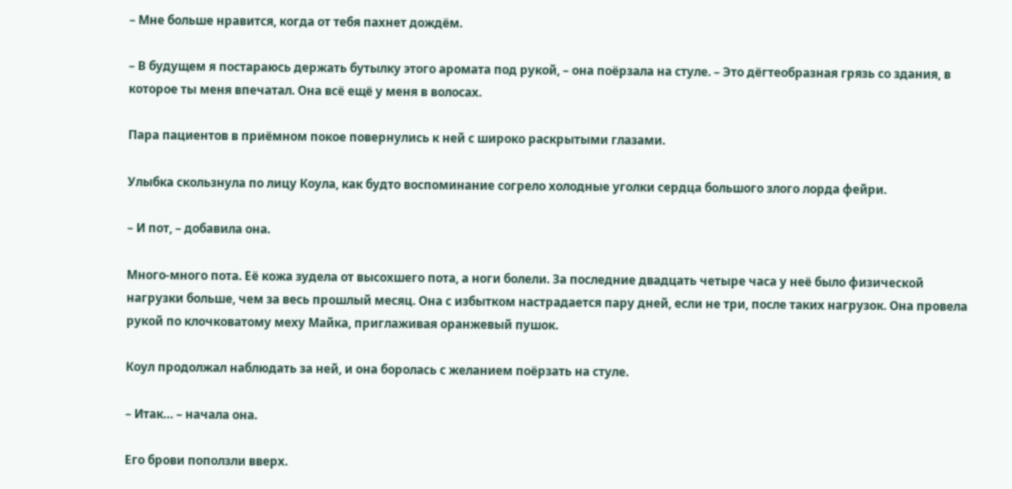– Мне больше нравится, когда от тебя пахнет дождём.

– В будущем я постараюсь держать бутылку этого аромата под рукой, – она поёрзала на стуле. – Это дёгтеобразная грязь со здания, в которое ты меня впечатал. Она всё ещё у меня в волосах.

Пара пациентов в приёмном покое повернулись к ней с широко раскрытыми глазами.

Улыбка скользнула по лицу Коула, как будто воспоминание согрело холодные уголки сердца большого злого лорда фейри.

– И пот, – добавила она.

Много-много пота. Её кожа зудела от высохшего пота, а ноги болели. За последние двадцать четыре часа у неё было физической нагрузки больше, чем за весь прошлый месяц. Она с избытком настрадается пару дней, если не три, после таких нагрузок. Она провела рукой по клочковатому меху Майка, приглаживая оранжевый пушок.

Коул продолжал наблюдать за ней, и она боролась с желанием поёрзать на стуле.

– Итак… – начала она.

Его брови поползли вверх.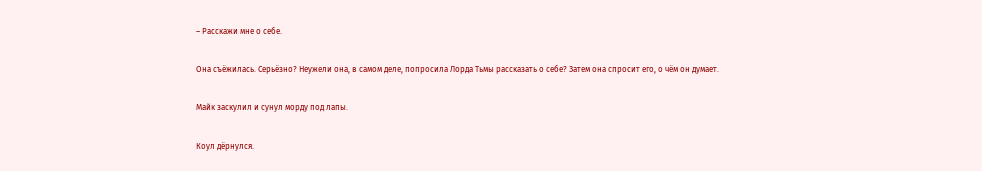– Расскажи мне о себе.

Она съёжилась. Серьёзно? Неужели она, в самом деле, попросила Лорда Тьмы рассказать о себе? Затем она спросит его, о чём он думает.

Майк заскулил и сунул морду под лапы.

Коул дёрнулся.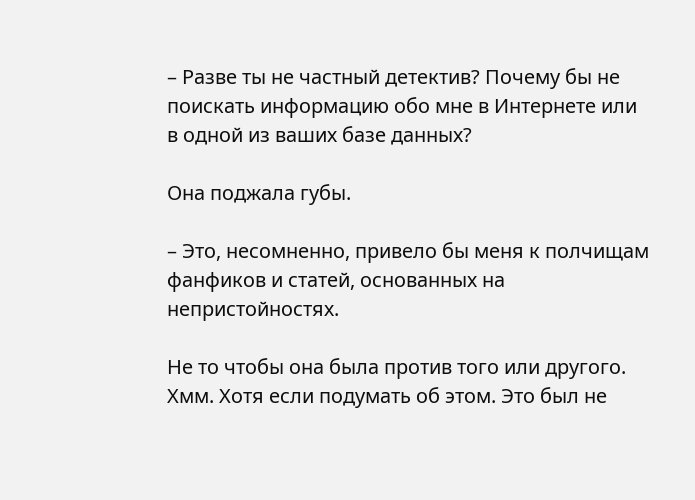– Разве ты не частный детектив? Почему бы не поискать информацию обо мне в Интернете или в одной из ваших базе данных?

Она поджала губы.

– Это, несомненно, привело бы меня к полчищам фанфиков и статей, основанных на непристойностях.

Не то чтобы она была против того или другого. Хмм. Хотя если подумать об этом. Это был не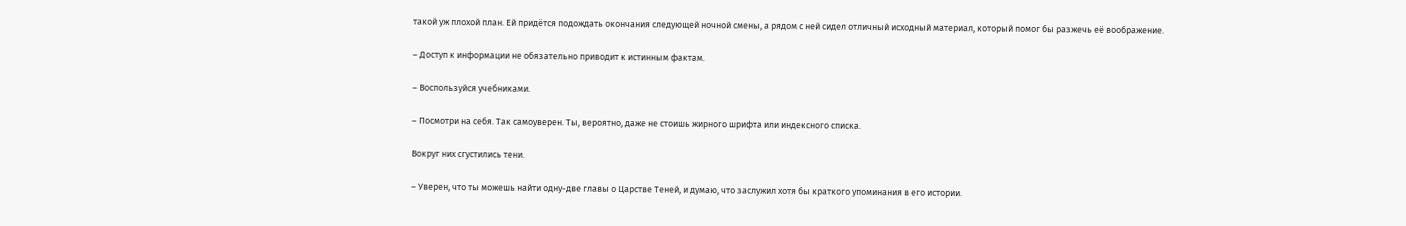такой уж плохой план. Ей придётся подождать окончания следующей ночной смены, а рядом с ней сидел отличный исходный материал, который помог бы разжечь её воображение.

– Доступ к информации не обязательно приводит к истинным фактам.

– Воспользуйся учебниками.

– Посмотри на себя. Так самоуверен. Ты, вероятно, даже не стоишь жирного шрифта или индексного списка.

Вокруг них сгустились тени.

– Уверен, что ты можешь найти одну-две главы о Царстве Теней, и думаю, что заслужил хотя бы краткого упоминания в его истории.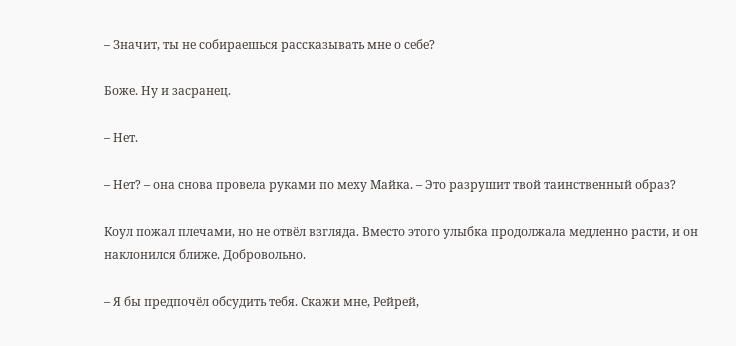– Значит, ты не собираешься рассказывать мне о себе?

Боже. Ну и засранец.

– Нет.

– Нет? – она снова провела руками по меху Майка. – Это разрушит твой таинственный образ?

Коул пожал плечами, но не отвёл взгляда. Вместо этого улыбка продолжала медленно расти, и он наклонился ближе. Добровольно.

– Я бы предпочёл обсудить тебя. Скажи мне, Рейрей,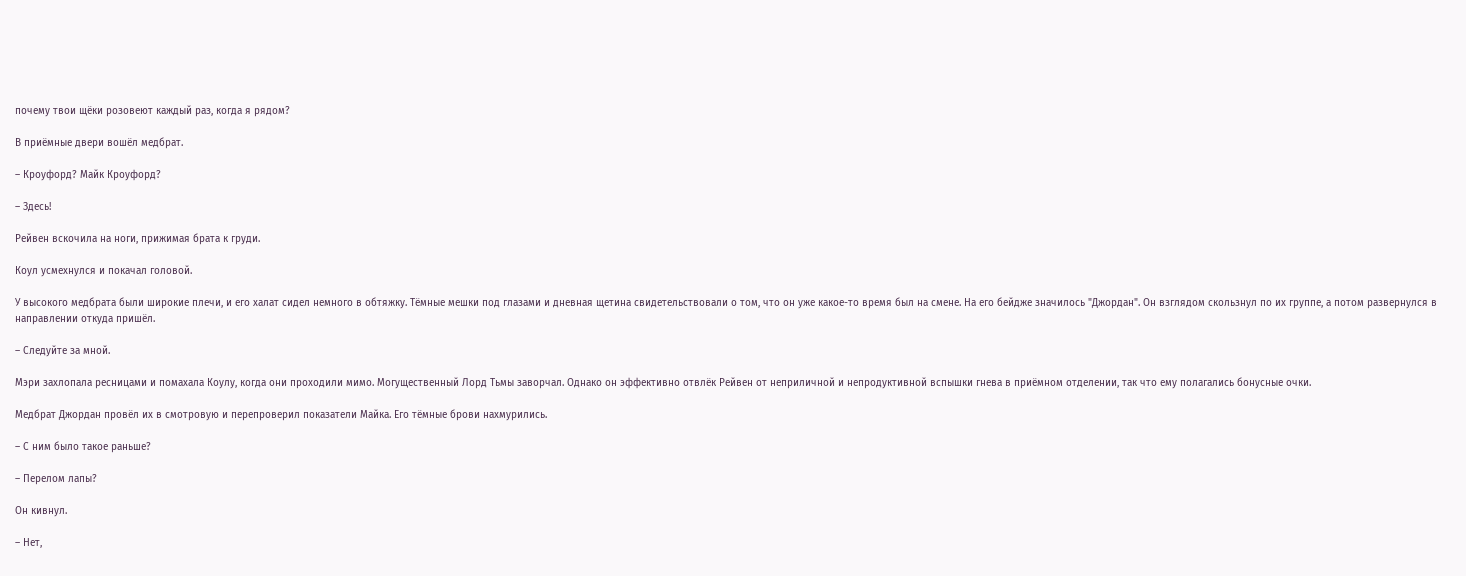почему твои щёки розовеют каждый раз, когда я рядом?

В приёмные двери вошёл медбрат.

– Кроуфорд? Майк Кроуфорд?

– Здесь!

Рейвен вскочила на ноги, прижимая брата к груди.

Коул усмехнулся и покачал головой.

У высокого медбрата были широкие плечи, и его халат сидел немного в обтяжку. Тёмные мешки под глазами и дневная щетина свидетельствовали о том, что он уже какое-то время был на смене. На его бейдже значилось "Джордан". Он взглядом скользнул по их группе, а потом развернулся в направлении откуда пришёл.

– Следуйте за мной.

Мэри захлопала ресницами и помахала Коулу, когда они проходили мимо. Могущественный Лорд Тьмы заворчал. Однако он эффективно отвлёк Рейвен от неприличной и непродуктивной вспышки гнева в приёмном отделении, так что ему полагались бонусные очки.

Медбрат Джордан провёл их в смотровую и перепроверил показатели Майка. Его тёмные брови нахмурились.

– С ним было такое раньше?

– Перелом лапы?

Он кивнул.

– Нет,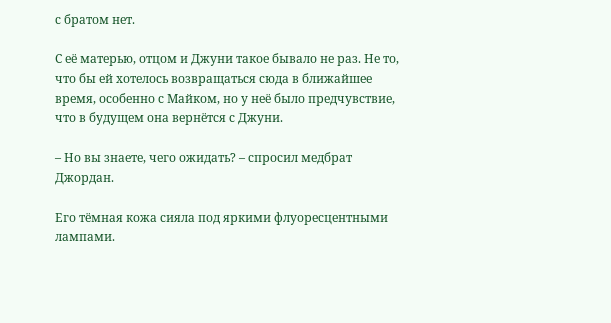с братом нет.

С её матерью, отцом и Джуни такое бывало не раз. Не то, что бы ей хотелось возвращаться сюда в ближайшее время, особенно с Майком, но у неё было предчувствие, что в будущем она вернётся с Джуни.

– Но вы знаете, чего ожидать? – спросил медбрат Джордан.

Его тёмная кожа сияла под яркими флуоресцентными лампами.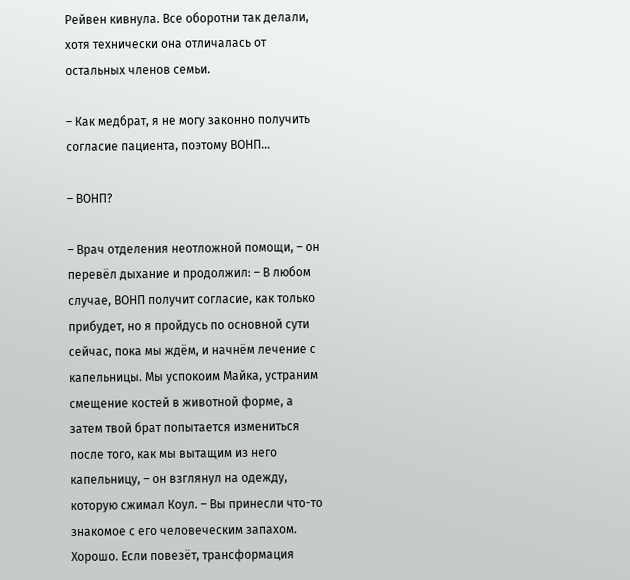Рейвен кивнула. Все оборотни так делали, хотя технически она отличалась от остальных членов семьи.

– Как медбрат, я не могу законно получить согласие пациента, поэтому ВОНП…

– ВОНП?

– Врач отделения неотложной помощи, – он перевёл дыхание и продолжил: – В любом случае, ВОНП получит согласие, как только прибудет, но я пройдусь по основной сути сейчас, пока мы ждём, и начнём лечение с капельницы. Мы успокоим Майка, устраним смещение костей в животной форме, а затем твой брат попытается измениться после того, как мы вытащим из него капельницу, – он взглянул на одежду, которую сжимал Коул. – Вы принесли что-то знакомое с его человеческим запахом. Хорошо. Если повезёт, трансформация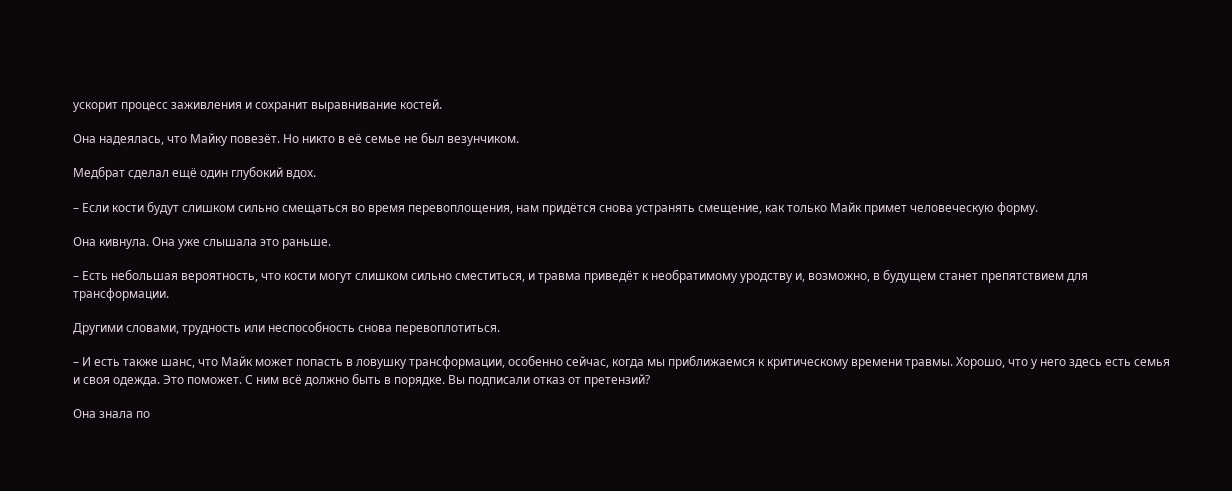ускорит процесс заживления и сохранит выравнивание костей.

Она надеялась, что Майку повезёт. Но никто в её семье не был везунчиком.

Медбрат сделал ещё один глубокий вдох.

– Если кости будут слишком сильно смещаться во время перевоплощения, нам придётся снова устранять смещение, как только Майк примет человеческую форму.

Она кивнула. Она уже слышала это раньше.

– Есть небольшая вероятность, что кости могут слишком сильно сместиться, и травма приведёт к необратимому уродству и, возможно, в будущем станет препятствием для трансформации.

Другими словами, трудность или неспособность снова перевоплотиться.

– И есть также шанс, что Майк может попасть в ловушку трансформации, особенно сейчас, когда мы приближаемся к критическому времени травмы. Хорошо, что у него здесь есть семья и своя одежда. Это поможет. С ним всё должно быть в порядке. Вы подписали отказ от претензий?

Она знала по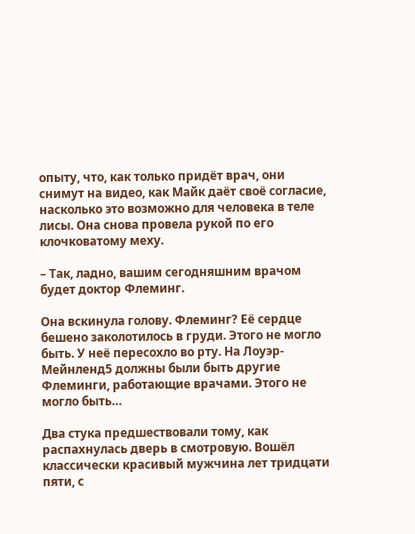опыту, что, как только придёт врач, они снимут на видео, как Майк даёт своё согласие, насколько это возможно для человека в теле лисы. Она снова провела рукой по его клочковатому меху.

– Так, ладно, вашим сегодняшним врачом будет доктор Флеминг.

Она вскинула голову. Флеминг? Её сердце бешено заколотилось в груди. Этого не могло быть. У неё пересохло во рту. На Лоуэр-Мейнленд5 должны были быть другие Флеминги, работающие врачами. Этого не могло быть…

Два стука предшествовали тому, как распахнулась дверь в смотровую. Вошёл классически красивый мужчина лет тридцати пяти, с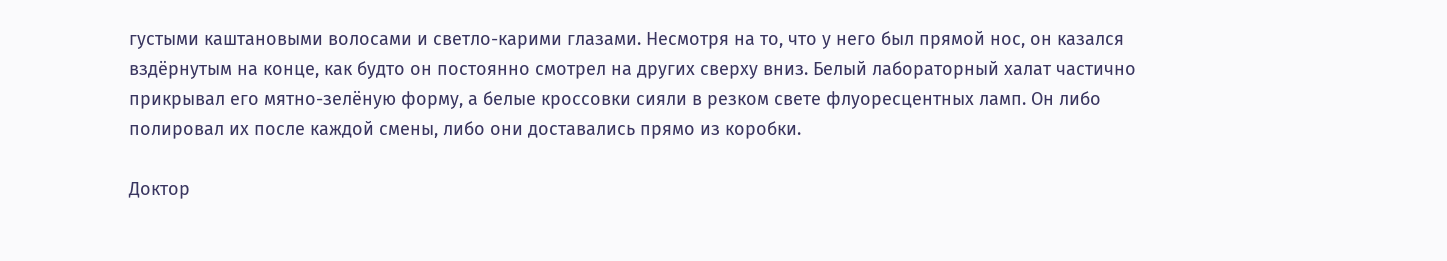густыми каштановыми волосами и светло-карими глазами. Несмотря на то, что у него был прямой нос, он казался вздёрнутым на конце, как будто он постоянно смотрел на других сверху вниз. Белый лабораторный халат частично прикрывал его мятно-зелёную форму, а белые кроссовки сияли в резком свете флуоресцентных ламп. Он либо полировал их после каждой смены, либо они доставались прямо из коробки.

Доктор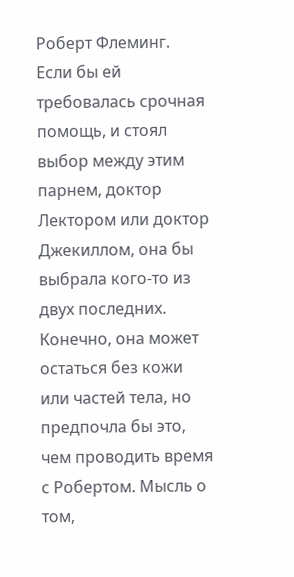Роберт Флеминг. Если бы ей требовалась срочная помощь, и стоял выбор между этим парнем, доктор Лектором или доктор Джекиллом, она бы выбрала кого-то из двух последних. Конечно, она может остаться без кожи или частей тела, но предпочла бы это, чем проводить время с Робертом. Мысль о том,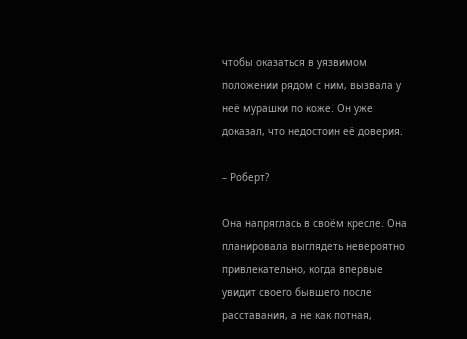чтобы оказаться в уязвимом положении рядом с ним, вызвала у неё мурашки по коже. Он уже доказал, что недостоин её доверия.

– Роберт?

Она напряглась в своём кресле. Она планировала выглядеть невероятно привлекательно, когда впервые увидит своего бывшего после расставания, а не как потная,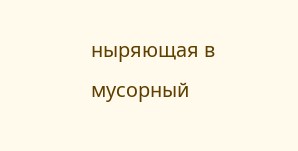ныряющая в мусорный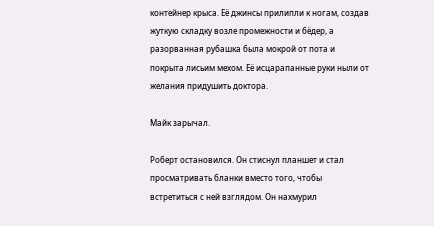контейнер крыса. Её джинсы прилипли к ногам, создав жуткую складку возле промежности и бёдер, а разорванная рубашка была мокрой от пота и покрыта лисьим мехом. Её исцарапанные руки ныли от желания придушить доктора.

Майк зарычал.

Роберт остановился. Он стиснул планшет и стал просматривать бланки вместо того, чтобы встретиться с ней взглядом. Он нахмурил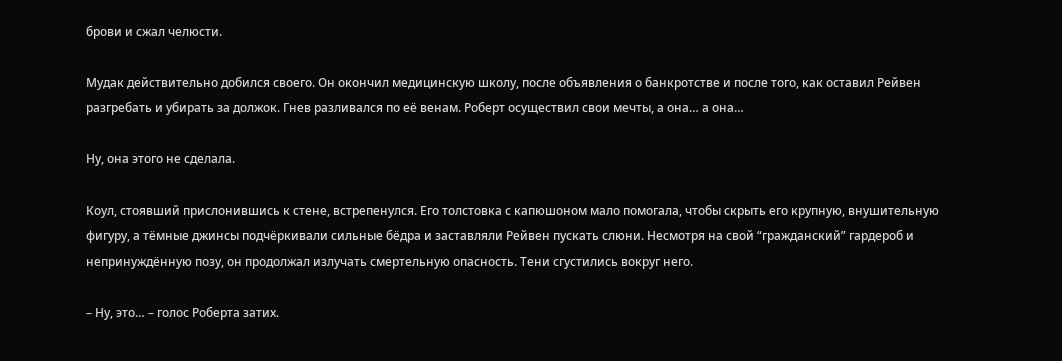брови и сжал челюсти.

Мудак действительно добился своего. Он окончил медицинскую школу, после объявления о банкротстве и после того, как оставил Рейвен разгребать и убирать за должок. Гнев разливался по её венам. Роберт осуществил свои мечты, а она… а она…

Ну, она этого не сделала.

Коул, стоявший прислонившись к стене, встрепенулся. Его толстовка с капюшоном мало помогала, чтобы скрыть его крупную, внушительную фигуру, а тёмные джинсы подчёркивали сильные бёдра и заставляли Рейвен пускать слюни. Несмотря на свой “гражданский” гардероб и непринуждённую позу, он продолжал излучать смертельную опасность. Тени сгустились вокруг него.

– Ну, это… – голос Роберта затих.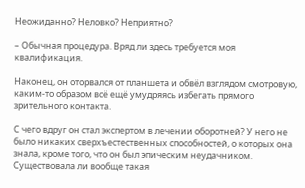Неожиданно? Неловко? Неприятно?

– Обычная процедура. Вряд ли здесь требуется моя квалификация.

Наконец, он оторвался от планшета и обвёл взглядом смотровую, каким-то образом всё ещё умудряясь избегать прямого зрительного контакта.

С чего вдруг он стал экспертом в лечении оборотней? У него не было никаких сверхъестественных способностей, о которых она знала, кроме того, что он был эпическим неудачником. Существовала ли вообще такая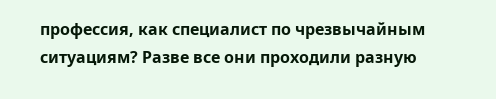профессия, как специалист по чрезвычайным ситуациям? Разве все они проходили разную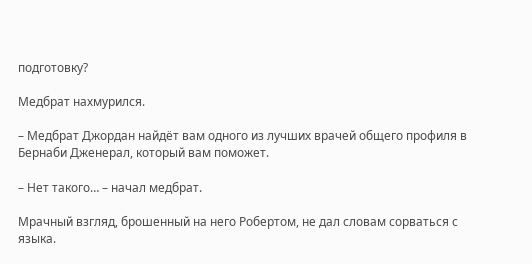подготовку?

Медбрат нахмурился.

– Медбрат Джордан найдёт вам одного из лучших врачей общего профиля в Бернаби Дженерал, который вам поможет.

– Нет такого… – начал медбрат.

Мрачный взгляд, брошенный на него Робертом, не дал словам сорваться с языка.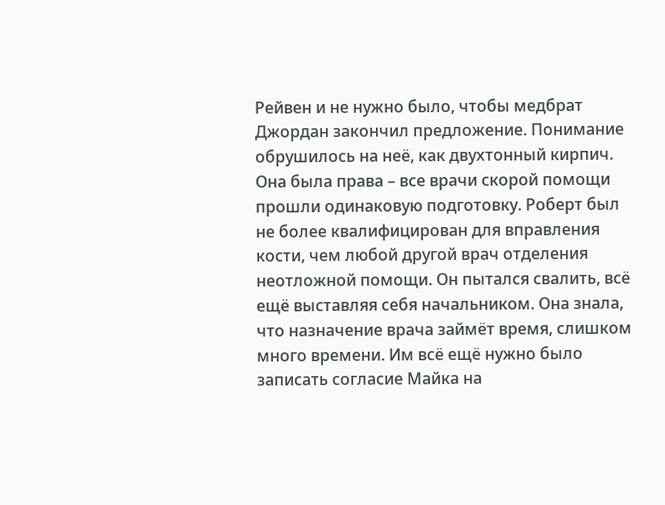Рейвен и не нужно было, чтобы медбрат Джордан закончил предложение. Понимание обрушилось на неё, как двухтонный кирпич. Она была права – все врачи скорой помощи прошли одинаковую подготовку. Роберт был не более квалифицирован для вправления кости, чем любой другой врач отделения неотложной помощи. Он пытался свалить, всё ещё выставляя себя начальником. Она знала, что назначение врача займёт время, слишком много времени. Им всё ещё нужно было записать согласие Майка на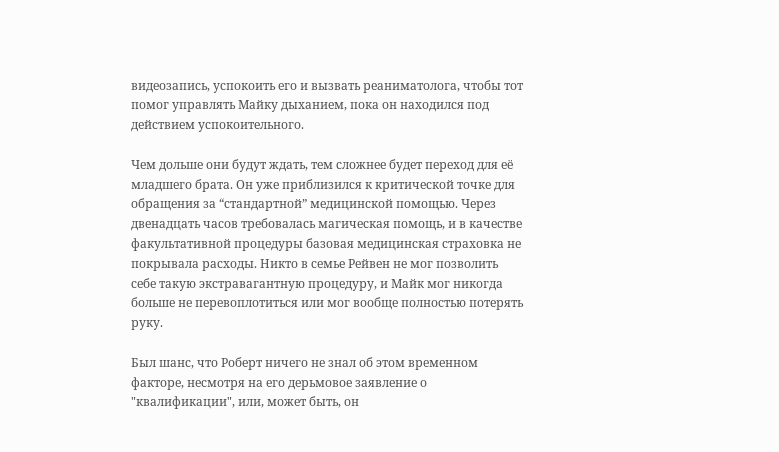видеозапись, успокоить его и вызвать реаниматолога, чтобы тот помог управлять Майку дыханием, пока он находился под действием успокоительного.

Чем дольше они будут ждать, тем сложнее будет переход для её младшего брата. Он уже приблизился к критической точке для обращения за “стандартной” медицинской помощью. Через двенадцать часов требовалась магическая помощь, и в качестве факультативной процедуры базовая медицинская страховка не покрывала расходы. Никто в семье Рейвен не мог позволить себе такую экстравагантную процедуру, и Майк мог никогда больше не перевоплотиться или мог вообще полностью потерять руку.

Был шанс, что Роберт ничего не знал об этом временном факторе, несмотря на его дерьмовое заявление о "квалификации", или, может быть, он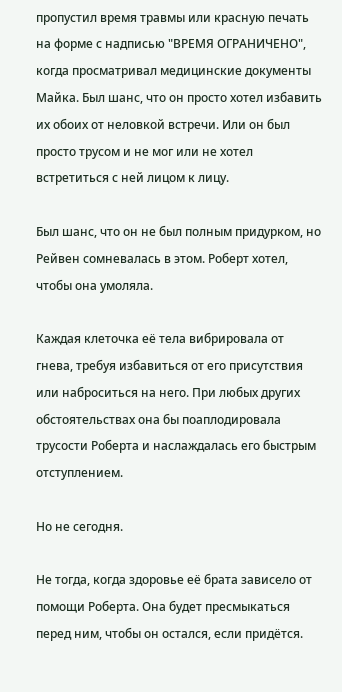пропустил время травмы или красную печать на форме с надписью "ВРЕМЯ ОГРАНИЧЕНО", когда просматривал медицинские документы Майка. Был шанс, что он просто хотел избавить их обоих от неловкой встречи. Или он был просто трусом и не мог или не хотел встретиться с ней лицом к лицу.

Был шанс, что он не был полным придурком, но Рейвен сомневалась в этом. Роберт хотел, чтобы она умоляла.

Каждая клеточка её тела вибрировала от гнева, требуя избавиться от его присутствия или наброситься на него. При любых других обстоятельствах она бы поаплодировала трусости Роберта и наслаждалась его быстрым отступлением.

Но не сегодня.

Не тогда, когда здоровье её брата зависело от помощи Роберта. Она будет пресмыкаться перед ним, чтобы он остался, если придётся.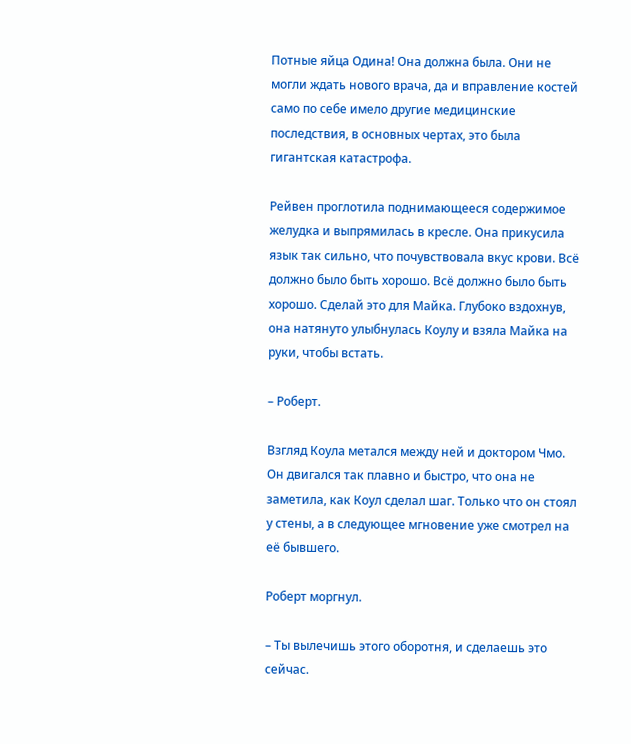Потные яйца Одина! Она должна была. Они не могли ждать нового врача, да и вправление костей само по себе имело другие медицинские последствия, в основных чертах, это была гигантская катастрофа.

Рейвен проглотила поднимающееся содержимое желудка и выпрямилась в кресле. Она прикусила язык так сильно, что почувствовала вкус крови. Всё должно было быть хорошо. Всё должно было быть хорошо. Сделай это для Майка. Глубоко вздохнув, она натянуто улыбнулась Коулу и взяла Майка на руки, чтобы встать.

– Роберт.

Взгляд Коула метался между ней и доктором Чмо. Он двигался так плавно и быстро, что она не заметила, как Коул сделал шаг. Только что он стоял у стены, а в следующее мгновение уже смотрел на её бывшего.

Роберт моргнул.

– Ты вылечишь этого оборотня, и сделаешь это сейчас.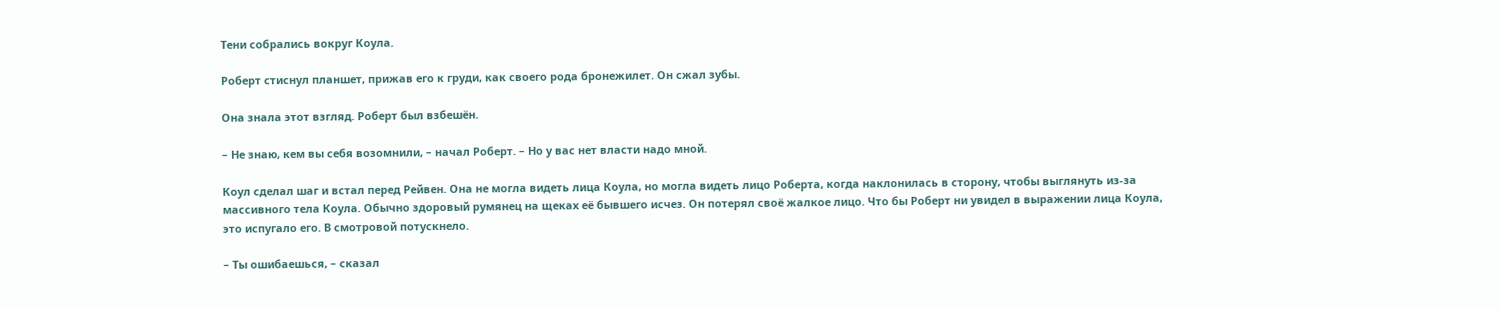Тени собрались вокруг Коула.

Роберт стиснул планшет, прижав его к груди, как своего рода бронежилет. Он сжал зубы.

Она знала этот взгляд. Роберт был взбешён.

– Не знаю, кем вы себя возомнили, – начал Роберт. – Но у вас нет власти надо мной.

Коул сделал шаг и встал перед Рейвен. Она не могла видеть лица Коула, но могла видеть лицо Роберта, когда наклонилась в сторону, чтобы выглянуть из-за массивного тела Коула. Обычно здоровый румянец на щеках её бывшего исчез. Он потерял своё жалкое лицо. Что бы Роберт ни увидел в выражении лица Коула, это испугало его. В смотровой потускнело.

– Ты ошибаешься, – сказал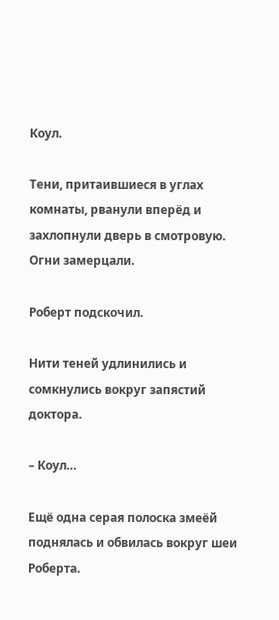Коул.

Тени, притаившиеся в углах комнаты, рванули вперёд и захлопнули дверь в смотровую. Огни замерцали.

Роберт подскочил.

Нити теней удлинились и сомкнулись вокруг запястий доктора.

– Коул…

Ещё одна серая полоска змеёй поднялась и обвилась вокруг шеи Роберта.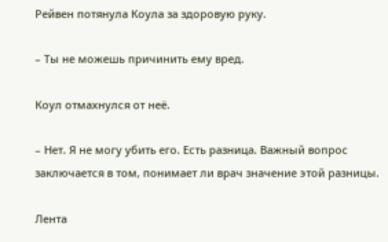Рейвен потянула Коула за здоровую руку.

– Ты не можешь причинить ему вред.

Коул отмахнулся от неё.

– Нет. Я не могу убить его. Есть разница. Важный вопрос заключается в том, понимает ли врач значение этой разницы.

Лента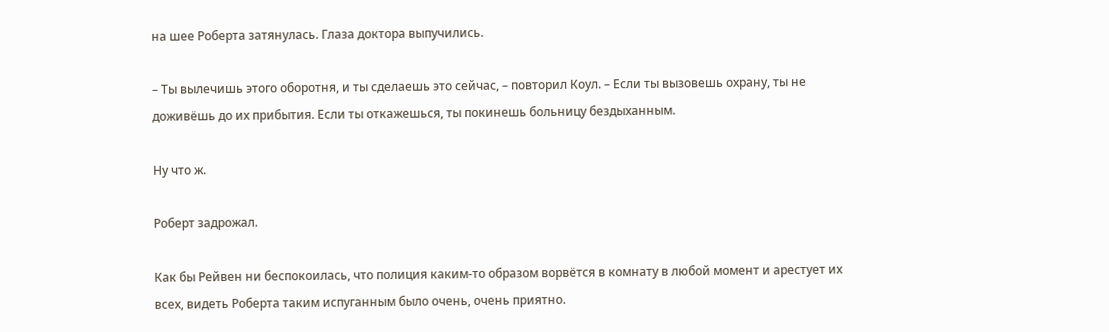на шее Роберта затянулась. Глаза доктора выпучились.

– Ты вылечишь этого оборотня, и ты сделаешь это сейчас, – повторил Коул. – Если ты вызовешь охрану, ты не доживёшь до их прибытия. Если ты откажешься, ты покинешь больницу бездыханным.

Ну что ж.

Роберт задрожал.

Как бы Рейвен ни беспокоилась, что полиция каким-то образом ворвётся в комнату в любой момент и арестует их всех, видеть Роберта таким испуганным было очень, очень приятно.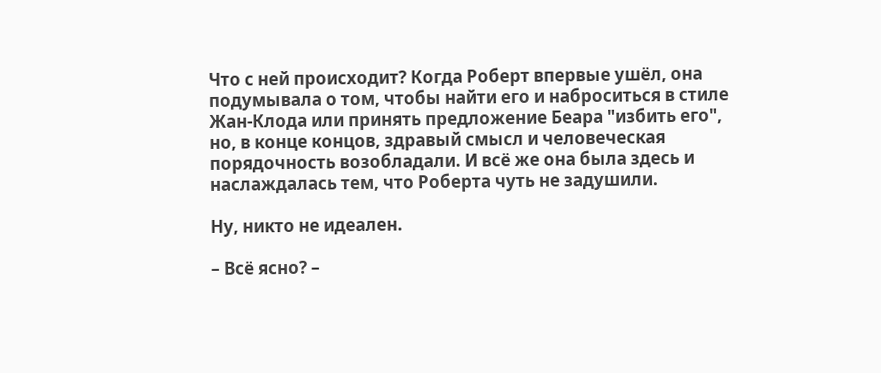Что с ней происходит? Когда Роберт впервые ушёл, она подумывала о том, чтобы найти его и наброситься в стиле Жан-Клода или принять предложение Беара "избить его", но, в конце концов, здравый смысл и человеческая порядочность возобладали. И всё же она была здесь и наслаждалась тем, что Роберта чуть не задушили.

Ну, никто не идеален.

– Всё ясно? –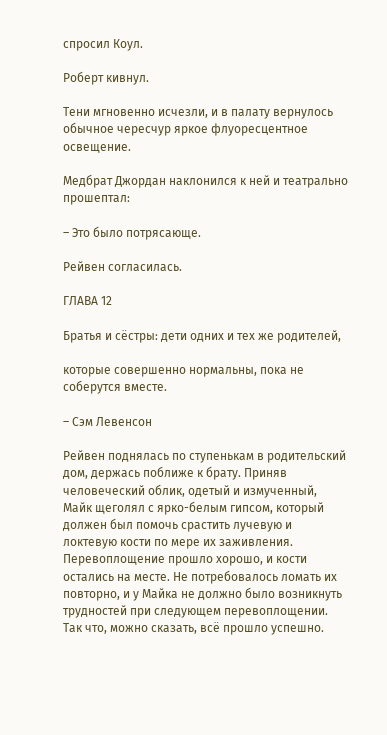спросил Коул.

Роберт кивнул.

Тени мгновенно исчезли, и в палату вернулось обычное чересчур яркое флуоресцентное освещение.

Медбрат Джордан наклонился к ней и театрально прошептал:

– Это было потрясающе.

Рейвен согласилась.

ГЛАВА 12

Братья и сёстры: дети одних и тех же родителей,

которые совершенно нормальны, пока не соберутся вместе.

– Сэм Левенсон

Рейвен поднялась по ступенькам в родительский дом, держась поближе к брату. Приняв человеческий облик, одетый и измученный, Майк щеголял с ярко-белым гипсом, который должен был помочь срастить лучевую и локтевую кости по мере их заживления. Перевоплощение прошло хорошо, и кости остались на месте. Не потребовалось ломать их повторно, и у Майка не должно было возникнуть трудностей при следующем перевоплощении. Так что, можно сказать, всё прошло успешно.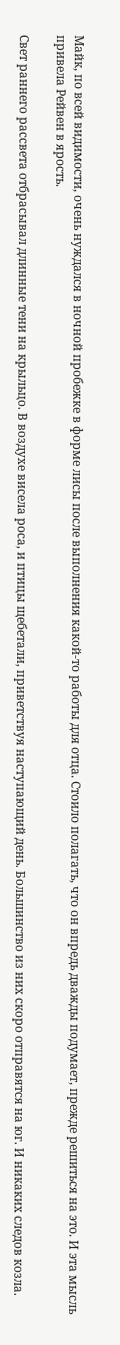Майк, по всей видимости, очень нуждался в ночной пробежке в форме лисы после выполнения какой-то работы для отца. Стоило полагать, что он впредь дважды подумает, прежде решиться на это. И эта мысль привела Рейвен в ярость.

Свет раннего рассвета отбрасывал длинные тени на крыльцо. В воздухе висела роса, и птицы щебетали, приветствуя наступающий день. Большинство из них скоро отправятся на юг. И никаких следов козла.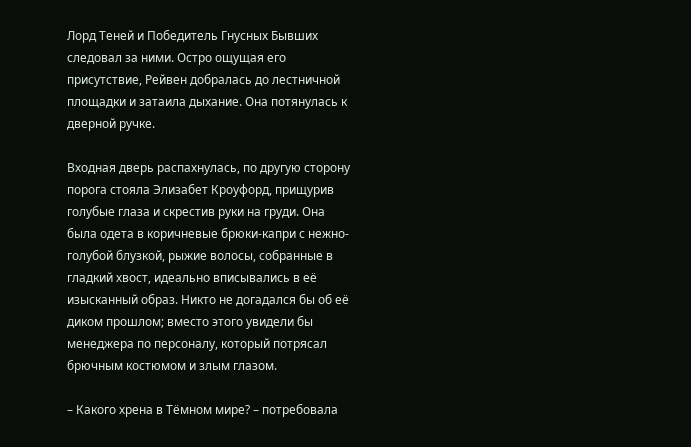Лорд Теней и Победитель Гнусных Бывших следовал за ними. Остро ощущая его присутствие, Рейвен добралась до лестничной площадки и затаила дыхание. Она потянулась к дверной ручке.

Входная дверь распахнулась, по другую сторону порога стояла Элизабет Кроуфорд, прищурив голубые глаза и скрестив руки на груди. Она была одета в коричневые брюки-капри с нежно-голубой блузкой, рыжие волосы, собранные в гладкий хвост, идеально вписывались в её изысканный образ. Никто не догадался бы об её диком прошлом; вместо этого увидели бы менеджера по персоналу, который потрясал брючным костюмом и злым глазом.

– Какого хрена в Тёмном мире? – потребовала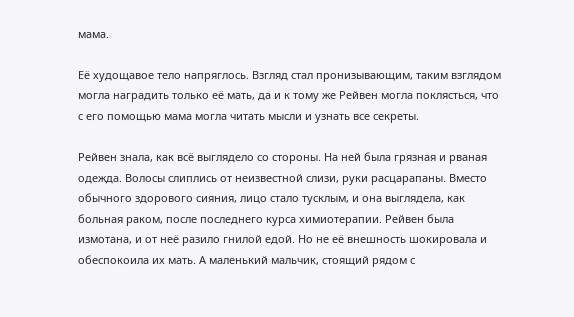мама.

Её худощавое тело напряглось. Взгляд стал пронизывающим, таким взглядом могла наградить только её мать, да и к тому же Рейвен могла поклясться, что с его помощью мама могла читать мысли и узнать все секреты.

Рейвен знала, как всё выглядело со стороны. На ней была грязная и рваная одежда. Волосы слиплись от неизвестной слизи, руки расцарапаны. Вместо обычного здорового сияния, лицо стало тусклым, и она выглядела, как больная раком, после последнего курса химиотерапии. Рейвен была измотана, и от неё разило гнилой едой. Но не её внешность шокировала и обеспокоила их мать. А маленький мальчик, стоящий рядом с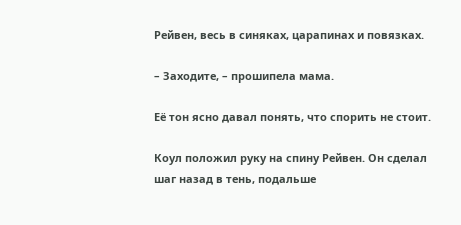Рейвен, весь в синяках, царапинах и повязках.

– Заходите, – прошипела мама.

Её тон ясно давал понять, что спорить не стоит.

Коул положил руку на спину Рейвен. Он сделал шаг назад в тень, подальше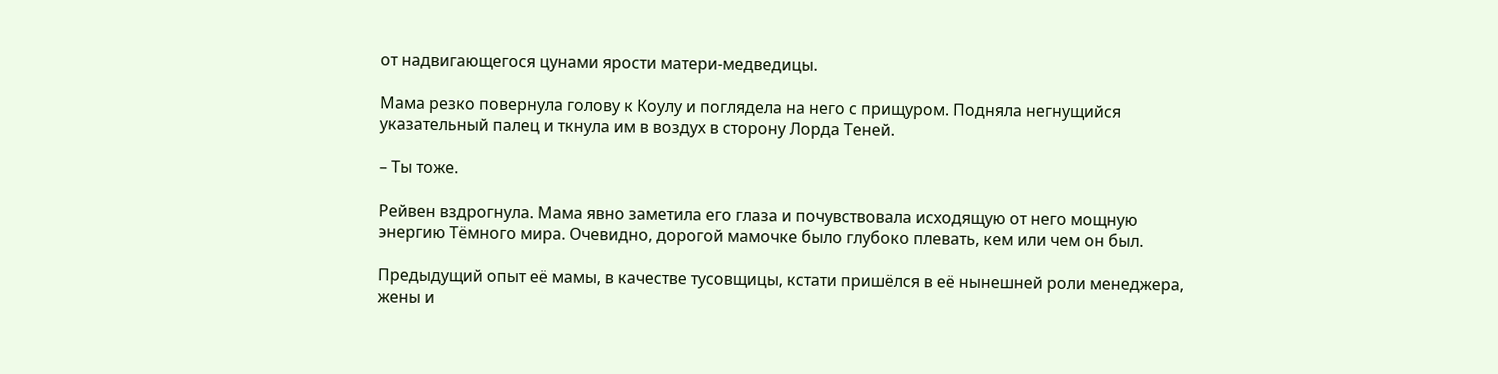от надвигающегося цунами ярости матери-медведицы.

Мама резко повернула голову к Коулу и поглядела на него с прищуром. Подняла негнущийся указательный палец и ткнула им в воздух в сторону Лорда Теней.

– Ты тоже.

Рейвен вздрогнула. Мама явно заметила его глаза и почувствовала исходящую от него мощную энергию Тёмного мира. Очевидно, дорогой мамочке было глубоко плевать, кем или чем он был.

Предыдущий опыт её мамы, в качестве тусовщицы, кстати пришёлся в её нынешней роли менеджера, жены и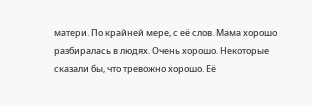матери. По крайней мере, с её слов. Мама хорошо разбиралась в людях. Очень хорошо. Некоторые сказали бы, что тревожно хорошо. Её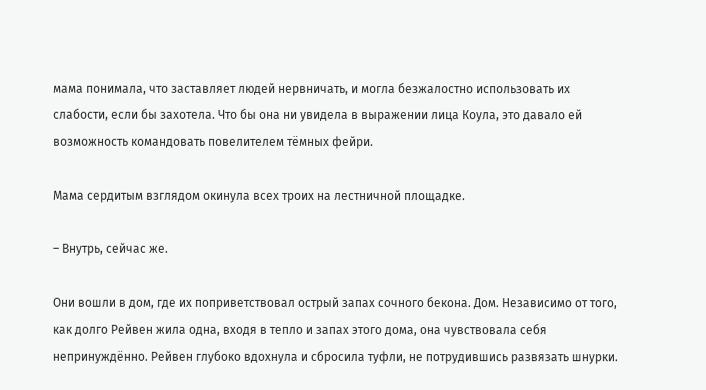мама понимала, что заставляет людей нервничать, и могла безжалостно использовать их слабости, если бы захотела. Что бы она ни увидела в выражении лица Коула, это давало ей возможность командовать повелителем тёмных фейри.

Мама сердитым взглядом окинула всех троих на лестничной площадке.

– Внутрь, сейчас же.

Они вошли в дом, где их поприветствовал острый запах сочного бекона. Дом. Независимо от того, как долго Рейвен жила одна, входя в тепло и запах этого дома, она чувствовала себя непринуждённо. Рейвен глубоко вдохнула и сбросила туфли, не потрудившись развязать шнурки.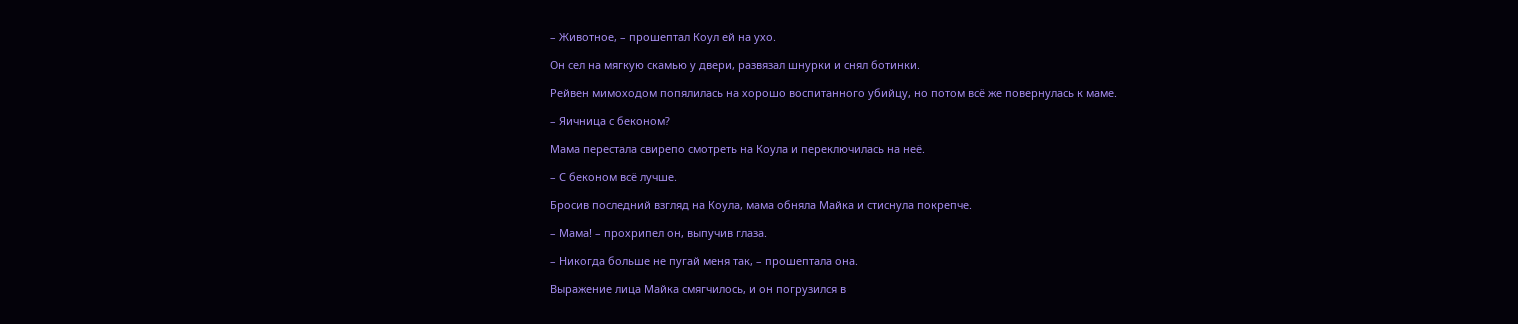– Животное, – прошептал Коул ей на ухо.

Он сел на мягкую скамью у двери, развязал шнурки и снял ботинки.

Рейвен мимоходом попялилась на хорошо воспитанного убийцу, но потом всё же повернулась к маме.

– Яичница с беконом?

Мама перестала свирепо смотреть на Коула и переключилась на неё.

– С беконом всё лучше.

Бросив последний взгляд на Коула, мама обняла Майка и стиснула покрепче.

– Мама! – прохрипел он, выпучив глаза.

– Никогда больше не пугай меня так, – прошептала она.

Выражение лица Майка смягчилось, и он погрузился в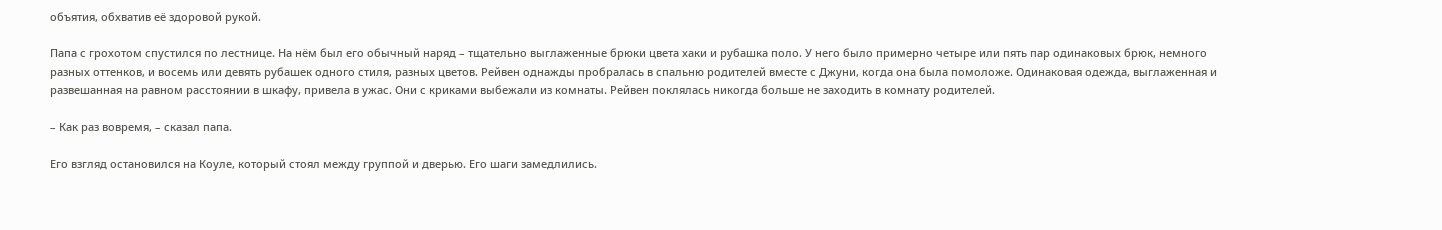объятия, обхватив её здоровой рукой.

Папа с грохотом спустился по лестнице. На нём был его обычный наряд – тщательно выглаженные брюки цвета хаки и рубашка поло. У него было примерно четыре или пять пар одинаковых брюк, немного разных оттенков, и восемь или девять рубашек одного стиля, разных цветов. Рейвен однажды пробралась в спальню родителей вместе с Джуни, когда она была помоложе. Одинаковая одежда, выглаженная и развешанная на равном расстоянии в шкафу, привела в ужас. Они с криками выбежали из комнаты. Рейвен поклялась никогда больше не заходить в комнату родителей.

– Как раз вовремя, – сказал папа.

Его взгляд остановился на Коуле, который стоял между группой и дверью. Его шаги замедлились.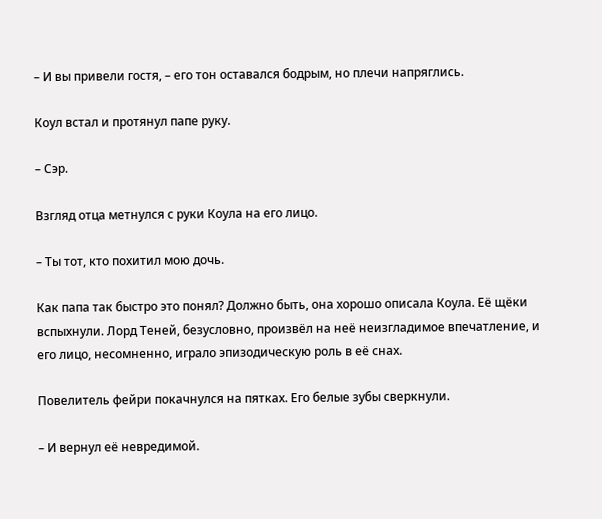– И вы привели гостя, – его тон оставался бодрым, но плечи напряглись.

Коул встал и протянул папе руку.

– Сэр.

Взгляд отца метнулся с руки Коула на его лицо.

– Ты тот, кто похитил мою дочь.

Как папа так быстро это понял? Должно быть, она хорошо описала Коула. Её щёки вспыхнули. Лорд Теней, безусловно, произвёл на неё неизгладимое впечатление, и его лицо, несомненно, играло эпизодическую роль в её снах.

Повелитель фейри покачнулся на пятках. Его белые зубы сверкнули.

– И вернул её невредимой.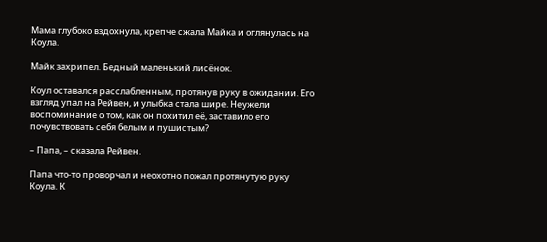Мама глубоко вздохнула, крепче сжала Майка и оглянулась на Коула.

Майк захрипел. Бедный маленький лисёнок.

Коул оставался расслабленным, протянув руку в ожидании. Его взгляд упал на Рейвен, и улыбка стала шире. Неужели воспоминание о том, как он похитил её, заставило его почувствовать себя белым и пушистым?

– Папа, – сказала Рейвен.

Папа что-то проворчал и неохотно пожал протянутую руку Коула. К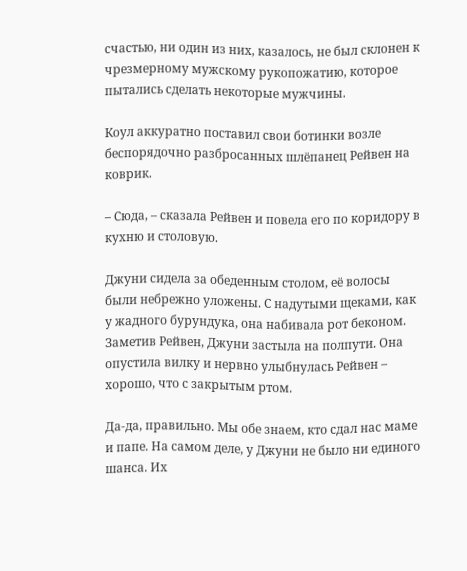счастью, ни один из них, казалось, не был склонен к чрезмерному мужскому рукопожатию, которое пытались сделать некоторые мужчины.

Коул аккуратно поставил свои ботинки возле беспорядочно разбросанных шлёпанец Рейвен на коврик.

– Сюда, – сказала Рейвен и повела его по коридору в кухню и столовую.

Джуни сидела за обеденным столом, её волосы были небрежно уложены. С надутыми щеками, как у жадного бурундука, она набивала рот беконом. Заметив Рейвен, Джуни застыла на полпути. Она опустила вилку и нервно улыбнулась Рейвен – хорошо, что с закрытым ртом.

Да-да, правильно. Мы обе знаем, кто сдал нас маме и папе. На самом деле, у Джуни не было ни единого шанса. Их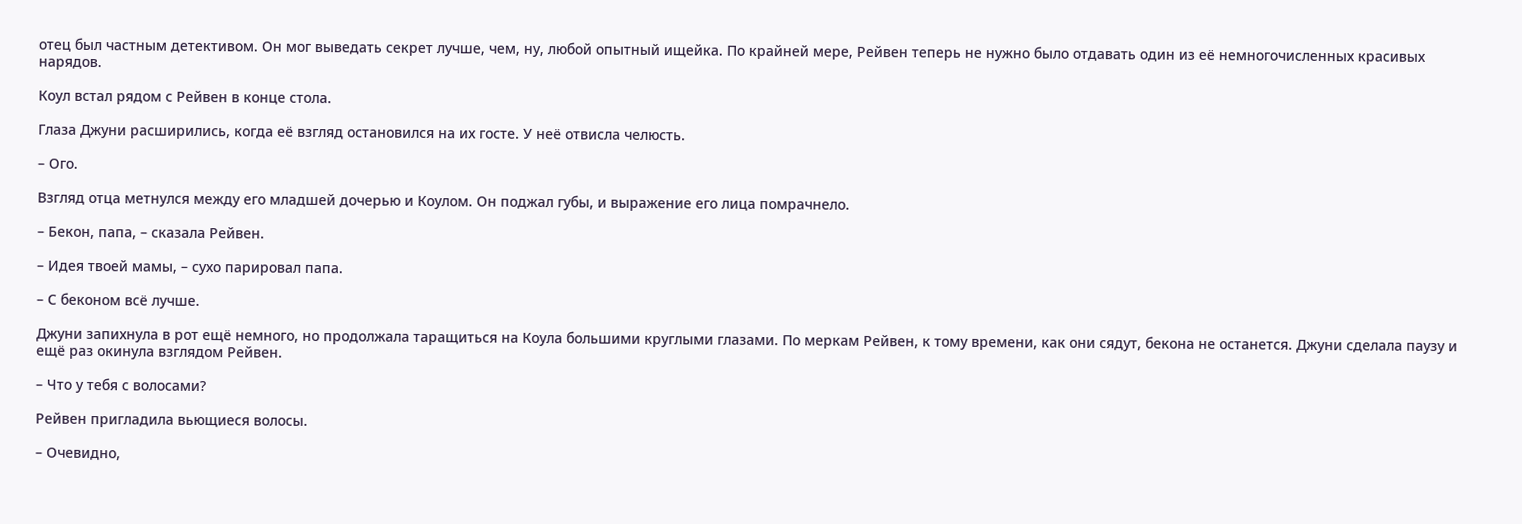отец был частным детективом. Он мог выведать секрет лучше, чем, ну, любой опытный ищейка. По крайней мере, Рейвен теперь не нужно было отдавать один из её немногочисленных красивых нарядов.

Коул встал рядом с Рейвен в конце стола.

Глаза Джуни расширились, когда её взгляд остановился на их госте. У неё отвисла челюсть.

– Ого.

Взгляд отца метнулся между его младшей дочерью и Коулом. Он поджал губы, и выражение его лица помрачнело.

– Бекон, папа, – сказала Рейвен.

– Идея твоей мамы, – сухо парировал папа.

– С беконом всё лучше.

Джуни запихнула в рот ещё немного, но продолжала таращиться на Коула большими круглыми глазами. По меркам Рейвен, к тому времени, как они сядут, бекона не останется. Джуни сделала паузу и ещё раз окинула взглядом Рейвен.

– Что у тебя с волосами?

Рейвен пригладила вьющиеся волосы.

– Очевидно,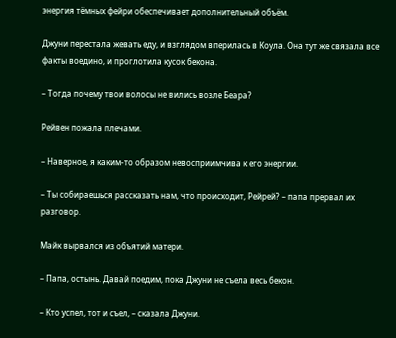энергия тёмных фейри обеспечивает дополнительный объём.

Джуни перестала жевать еду, и взглядом вперилась в Коула. Она тут же связала все факты воедино, и проглотила кусок бекона.

– Тогда почему твои волосы не вились возле Беара?

Рейвен пожала плечами.

– Наверное, я каким-то образом невосприимчива к его энергии.

– Ты собираешься рассказать нам, что происходит, Рейрей? – папа прервал их разговор.

Майк вырвался из объятий матери.

– Папа, остынь. Давай поедим, пока Джуни не съела весь бекон.

– Кто успел, тот и съел, – сказала Джуни.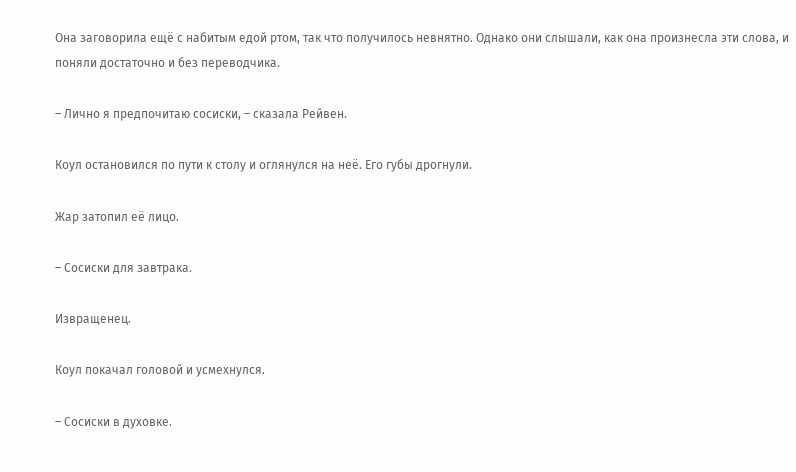Она заговорила ещё с набитым едой ртом, так что получилось невнятно. Однако они слышали, как она произнесла эти слова, и поняли достаточно и без переводчика.

– Лично я предпочитаю сосиски, – сказала Рейвен.

Коул остановился по пути к столу и оглянулся на неё. Его губы дрогнули.

Жар затопил её лицо.

– Сосиски для завтрака.

Извращенец.

Коул покачал головой и усмехнулся.

– Сосиски в духовке.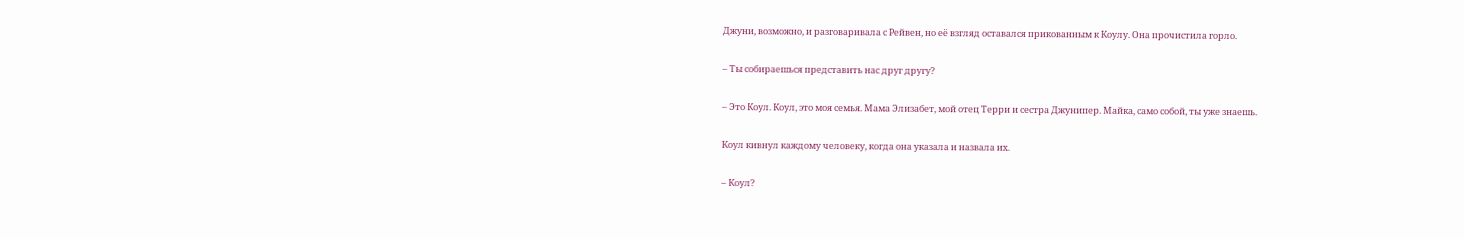Джуни, возможно, и разговаривала с Рейвен, но её взгляд оставался прикованным к Коулу. Она прочистила горло.

– Ты собираешься представить нас друг другу?

– Это Коул. Коул, это моя семья. Мама Элизабет, мой отец Терри и сестра Джунипер. Майка, само собой, ты уже знаешь.

Коул кивнул каждому человеку, когда она указала и назвала их.

– Коул?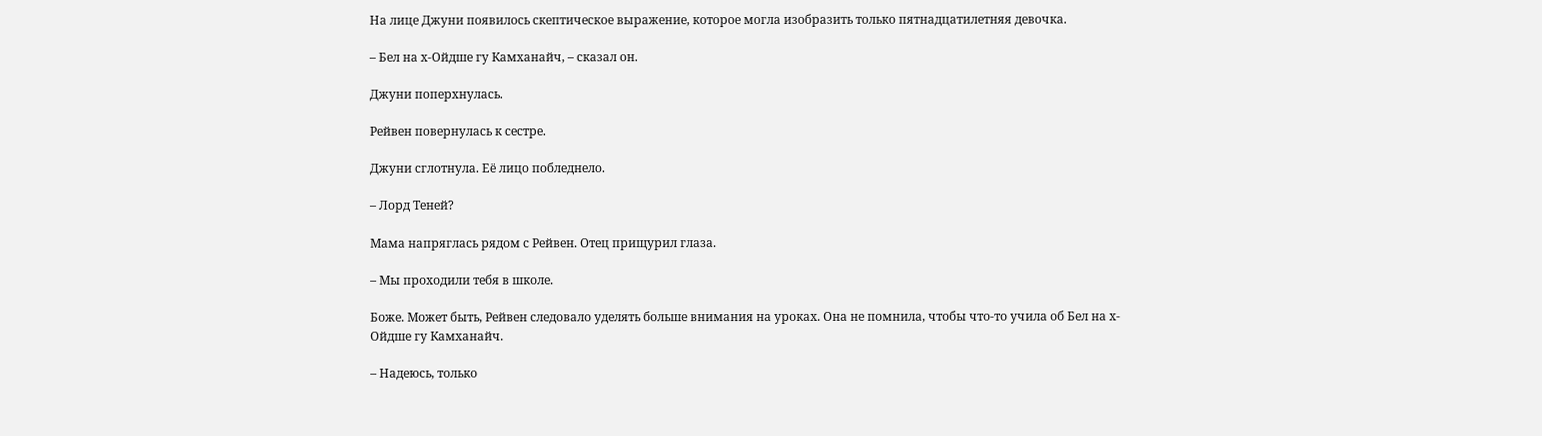На лице Джуни появилось скептическое выражение, которое могла изобразить только пятнадцатилетняя девочка.

– Бел на х-Ойдше гу Камханайч, – сказал он.

Джуни поперхнулась.

Рейвен повернулась к сестре.

Джуни сглотнула. Её лицо побледнело.

– Лорд Теней?

Мама напряглась рядом с Рейвен. Отец прищурил глаза.

– Мы проходили тебя в школе.

Боже. Может быть, Рейвен следовало уделять больше внимания на уроках. Она не помнила, чтобы что-то учила об Бел на х-Ойдше гу Камханайч.

– Надеюсь, только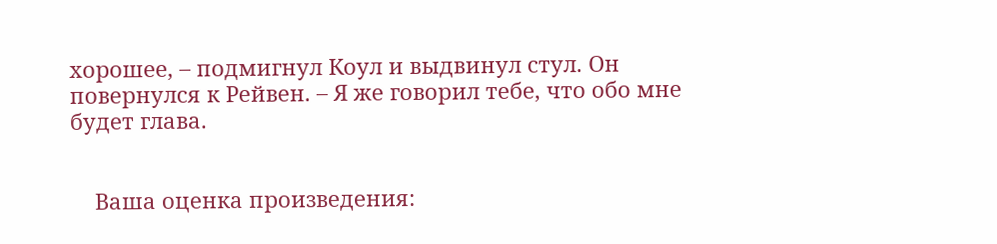хорошее, – подмигнул Коул и выдвинул стул. Он повернулся к Рейвен. – Я же говорил тебе, что обо мне будет глава.


    Ваша оценка произведения: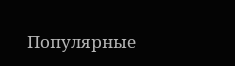Популярные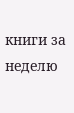книги за неделю